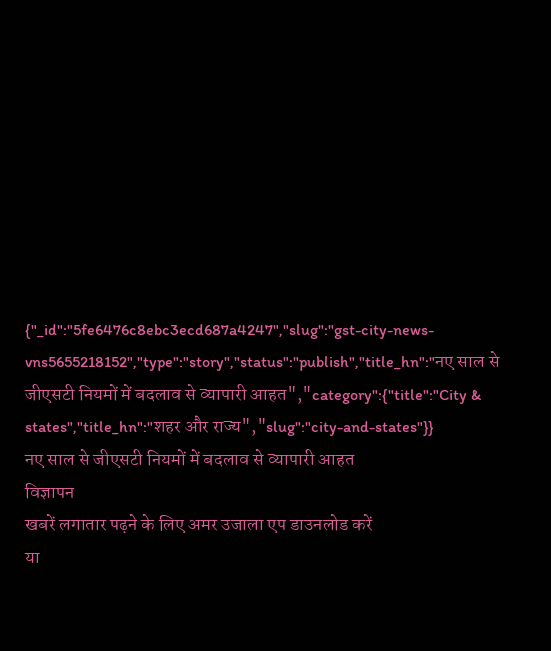{"_id":"5fe6476c8ebc3ecd687a4247","slug":"gst-city-news-vns5655218152","type":"story","status":"publish","title_hn":"नए साल से जीएसटी नियमों में बदलाव से व्यापारी आहत","category":{"title":"City & states","title_hn":"शहर और राज्य","slug":"city-and-states"}}
नए साल से जीएसटी नियमों में बदलाव से व्यापारी आहत
विज्ञापन
खबरें लगातार पढ़ने के लिए अमर उजाला एप डाउनलोड करें
या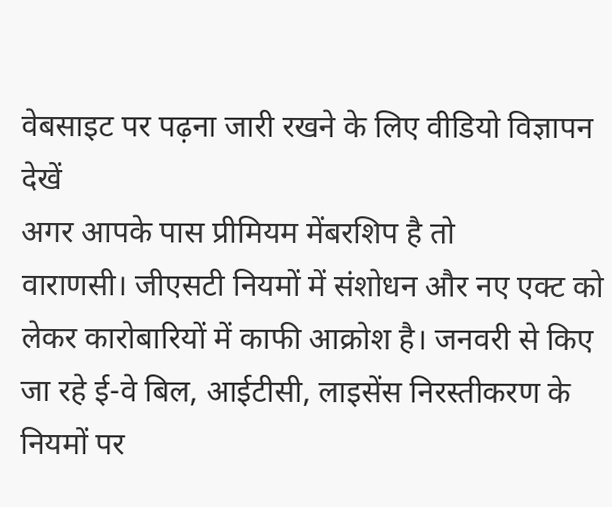वेबसाइट पर पढ़ना जारी रखने के लिए वीडियो विज्ञापन देखें
अगर आपके पास प्रीमियम मेंबरशिप है तो
वाराणसी। जीएसटी नियमों में संशोधन और नए एक्ट को लेकर कारोबारियों में काफी आक्रोश है। जनवरी से किए जा रहे ई-वे बिल, आईटीसी, लाइसेंस निरस्तीकरण के नियमों पर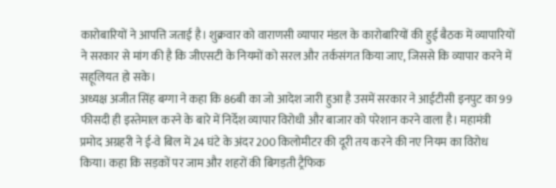कारोबारियों ने आपत्ति जताई है। शुक्रवार को वाराणसी व्यापार मंडल के कारोबारियों की हुई बैठक में व्यापारियों ने सरकार से मांग की है कि जीएसटी के नियमों को सरल और तर्कसंगत किया जाए, जिससे कि व्यापार करने में सहूलियत हो सके।
अध्यक्ष अजीत सिंह बग्गा ने कहा कि 86बी का जो आदेश जारी हुआ है उसमें सरकार ने आईटीसी इनपुट का 99 फीसदी ही इस्तेमाल करने के बारे में निर्देश व्यापार विरोधी और बाजार को परेशान करने वाला है। महामंत्री प्रमोद अग्रहरी ने ई-वे बिल में 24 घंटे के अंदर 200 किलोमीटर की दूरी तय करने की नए नियम का विरोध किया। कहा कि सड़कों पर जाम और शहरों की बिगड़ती ट्रैफिक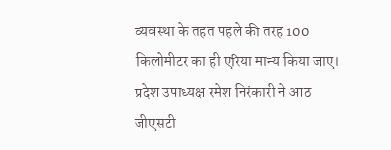व्यवस्था के तहत पहले की तरह 100 किलोमीटर का ही एरिया मान्य किया जाए।
प्रदेश उपाध्यक्ष रमेश निरंकारी ने आठ जीएसटी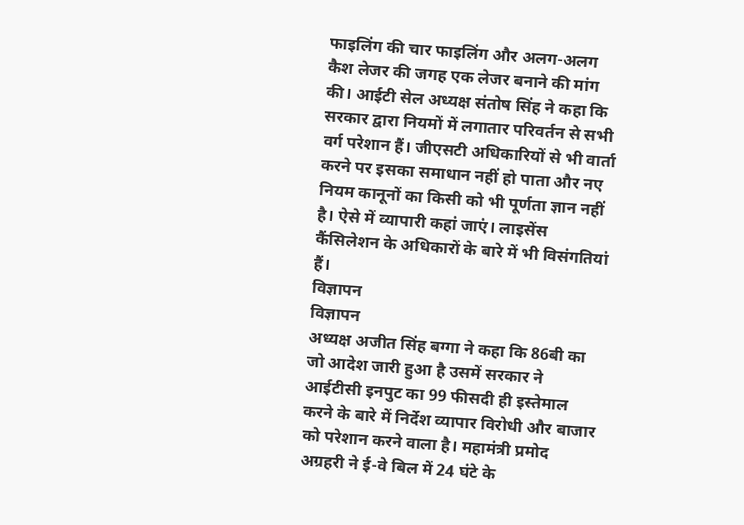फाइलिंग की चार फाइलिंग और अलग-अलग कैश लेजर की जगह एक लेजर बनाने की मांग की। आईटी सेल अध्यक्ष संतोष सिंह ने कहा कि सरकार द्वारा नियमों में लगातार परिवर्तन से सभी वर्ग परेशान हैं। जीएसटी अधिकारियों से भी वार्ता करने पर इसका समाधान नहीं हो पाता और नए नियम कानूनों का किसी को भी पूर्णता ज्ञान नहीं है। ऐसे में व्यापारी कहां जाएं। लाइसेंस कैंसिलेशन के अधिकारों के बारे में भी विसंगतियां हैं।
विज्ञापन
विज्ञापन
अध्यक्ष अजीत सिंह बग्गा ने कहा कि 86बी का जो आदेश जारी हुआ है उसमें सरकार ने आईटीसी इनपुट का 99 फीसदी ही इस्तेमाल करने के बारे में निर्देश व्यापार विरोधी और बाजार को परेशान करने वाला है। महामंत्री प्रमोद अग्रहरी ने ई-वे बिल में 24 घंटे के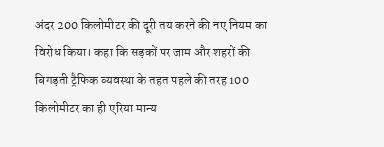अंदर 200 किलोमीटर की दूरी तय करने की नए नियम का विरोध किया। कहा कि सड़कों पर जाम और शहरों की बिगड़ती ट्रैफिक व्यवस्था के तहत पहले की तरह 100 किलोमीटर का ही एरिया मान्य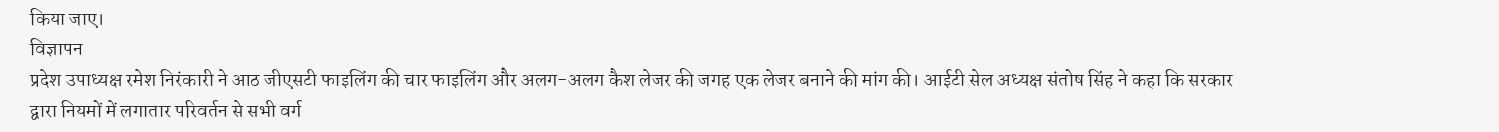किया जाए।
विज्ञापन
प्रदेश उपाध्यक्ष रमेश निरंकारी ने आठ जीएसटी फाइलिंग की चार फाइलिंग और अलग-अलग कैश लेजर की जगह एक लेजर बनाने की मांग की। आईटी सेल अध्यक्ष संतोष सिंह ने कहा कि सरकार द्वारा नियमों में लगातार परिवर्तन से सभी वर्ग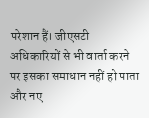परेशान हैं। जीएसटी अधिकारियों से भी वार्ता करने पर इसका समाधान नहीं हो पाता और नए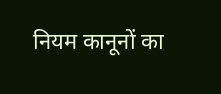नियम कानूनों का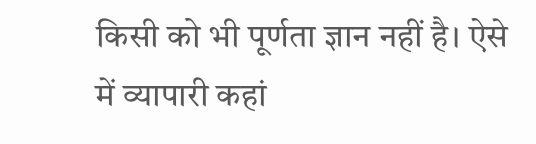किसी को भी पूर्णता ज्ञान नहीं है। ऐसे में व्यापारी कहां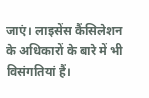जाएं। लाइसेंस कैंसिलेशन के अधिकारों के बारे में भी विसंगतियां हैं।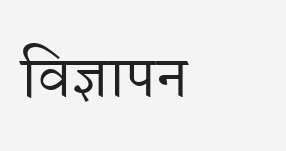विज्ञापन